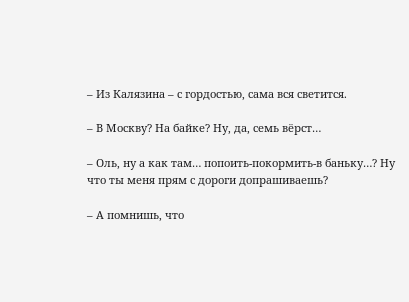– Из Калязина – с гордостью, сама вся светится.

– В Москву? На байке? Ну, да, семь вёрст…

– Оль, ну а как там… попоить-покормить-в баньку…? Ну что ты меня прям с дороги допрашиваешь?

– А помнишь, что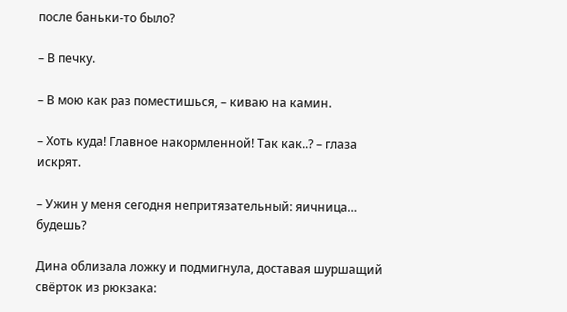после баньки-то было?

– В печку.

– В мою как раз поместишься, – киваю на камин.

– Хоть куда! Главное накормленной! Так как..? – глаза искрят.

– Ужин у меня сегодня непритязательный: яичница… будешь?

Дина облизала ложку и подмигнула, доставая шуршащий свёрток из рюкзака: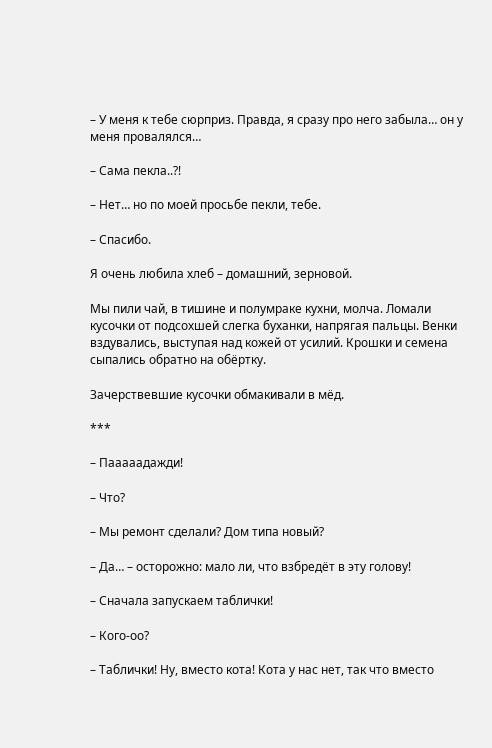– У меня к тебе сюрприз. Правда, я сразу про него забыла… он у меня провалялся…

– Сама пекла..?!

– Нет… но по моей просьбе пекли, тебе.

– Спасибо.

Я очень любила хлеб – домашний, зерновой.

Мы пили чай, в тишине и полумраке кухни, молча. Ломали кусочки от подсохшей слегка буханки, напрягая пальцы. Венки вздувались, выступая над кожей от усилий. Крошки и семена сыпались обратно на обёртку.

Зачерствевшие кусочки обмакивали в мёд.

***

– Пааааадажди!

– Что?

– Мы ремонт сделали? Дом типа новый?

– Да… – осторожно: мало ли, что взбредёт в эту голову!

– Сначала запускаем таблички!

– Кого-оо?

– Таблички! Ну, вместо кота! Кота у нас нет, так что вместо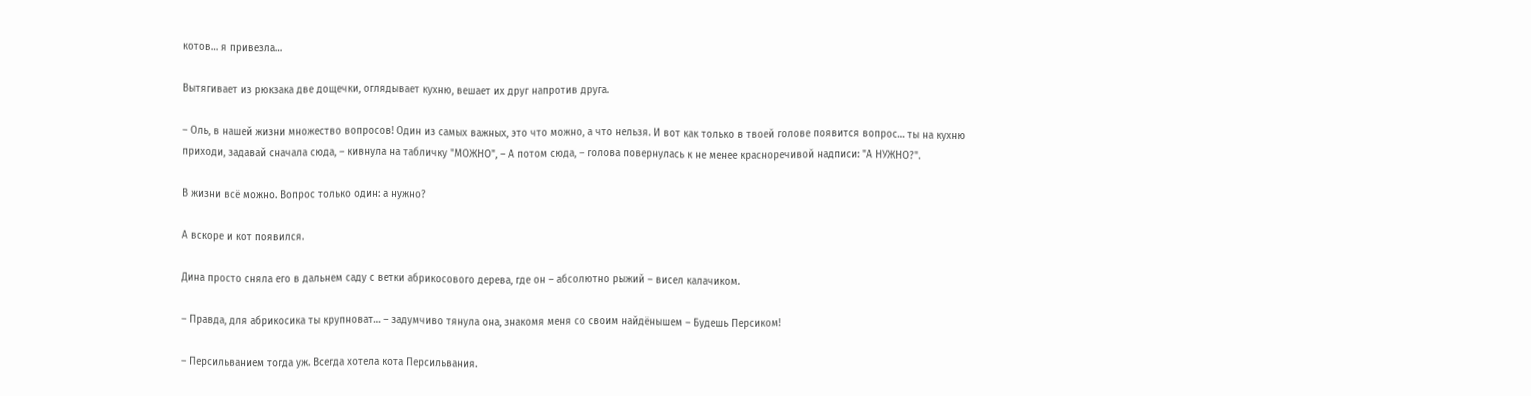котов… я привезла…

Вытягивает из рюкзака две дощечки, оглядывает кухню, вешает их друг напротив друга.

– Оль, в нашей жизни множество вопросов! Один из самых важных, это что можно, а что нельзя. И вот как только в твоей голове появится вопрос… ты на кухню приходи, задавай сначала сюда, – кивнула на табличку "МОЖНО", – А потом сюда, – голова повернулась к не менее красноречивой надписи: "А НУЖНО?".

В жизни всё можно. Вопрос только один: а нужно?

А вскоре и кот появился.

Дина просто сняла его в дальнем саду с ветки абрикосового дерева, где он – абсолютно рыжий – висел калачиком.

– Правда, для абрикосика ты крупноват… – задумчиво тянула она, знакомя меня со своим найдёнышем – Будешь Персиком!

– Персильванием тогда уж. Всегда хотела кота Персильвания.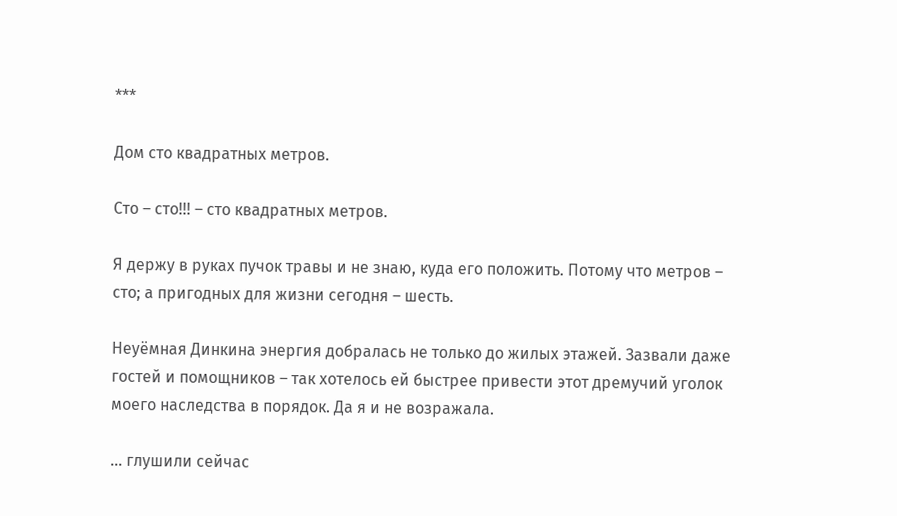***

Дом сто квадратных метров.

Сто – сто!!! – сто квадратных метров.

Я держу в руках пучок травы и не знаю, куда его положить. Потому что метров – сто; а пригодных для жизни сегодня – шесть.

Неуёмная Динкина энергия добралась не только до жилых этажей. Зазвали даже гостей и помощников – так хотелось ей быстрее привести этот дремучий уголок моего наследства в порядок. Да я и не возражала.

… глушили сейчас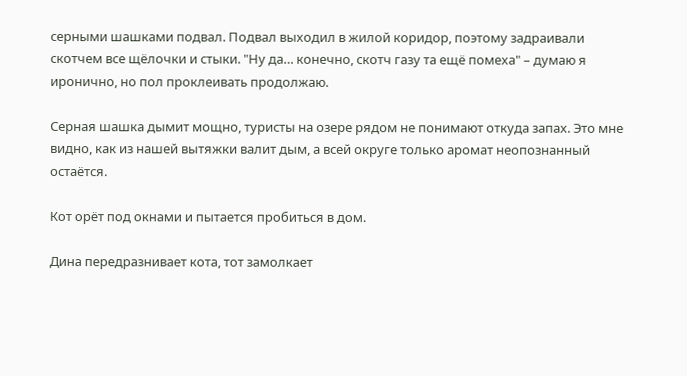серными шашками подвал. Подвал выходил в жилой коридор, поэтому задраивали скотчем все щёлочки и стыки. "Ну да… конечно, скотч газу та ещё помеха" – думаю я иронично, но пол проклеивать продолжаю.

Серная шашка дымит мощно, туристы на озере рядом не понимают откуда запах. Это мне видно, как из нашей вытяжки валит дым, а всей округе только аромат неопознанный остаётся.

Кот орёт под окнами и пытается пробиться в дом.

Дина передразнивает кота, тот замолкает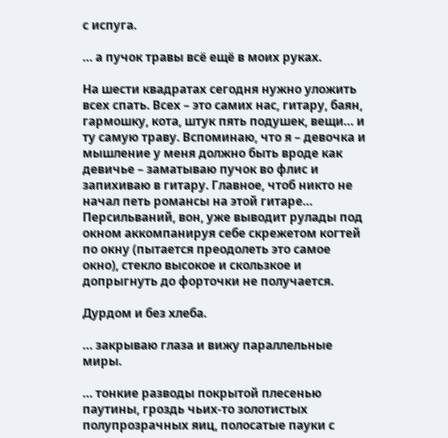с испуга.

… а пучок травы всё ещё в моих руках.

На шести квадратах сегодня нужно уложить всех спать. Всех – это самих нас, гитару, баян, гармошку, кота, штук пять подушек, вещи… и ту самую траву. Вспоминаю, что я – девочка и мышление у меня должно быть вроде как девичье – заматываю пучок во флис и запихиваю в гитару. Главное, чтоб никто не начал петь романсы на этой гитаре… Персильваний, вон, уже выводит рулады под окном аккомпанируя себе скрежетом когтей по окну (пытается преодолеть это самое окно), стекло высокое и скользкое и допрыгнуть до форточки не получается.

Дурдом и без хлеба.

… закрываю глаза и вижу параллельные миры.

… тонкие разводы покрытой плесенью паутины, гроздь чьих-то золотистых полупрозрачных яиц, полосатые пауки с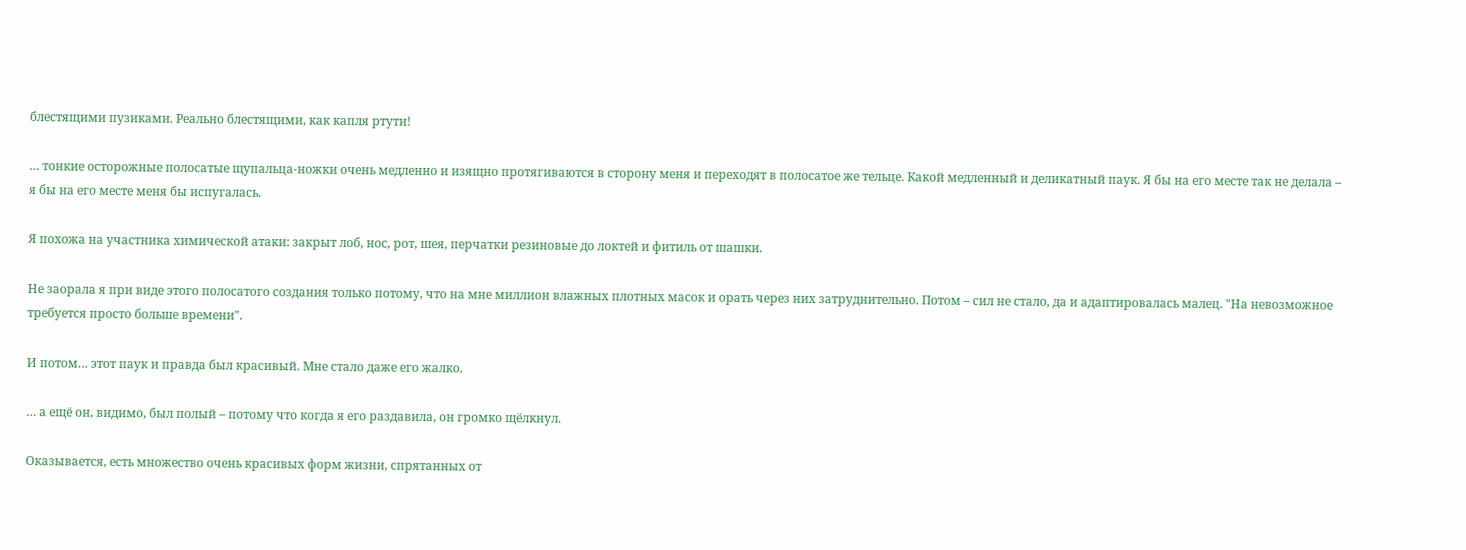блестящими пузиками. Реально блестящими, как капля ртути!

… тонкие осторожные полосатые щупальца-ножки очень медленно и изящно протягиваются в сторону меня и переходят в полосатое же тельце. Какой медленный и деликатный паук. Я бы на его месте так не делала – я бы на его месте меня бы испугалась.

Я похожа на участника химической атаки: закрыт лоб, нос, рот, шея, перчатки резиновые до локтей и фитиль от шашки.

Не заорала я при виде этого полосатого создания только потому, что на мне миллион влажных плотных масок и орать через них затруднительно. Потом – сил не стало, да и адаптировалась малец. "На невозможное требуется просто больше времени".

И потом… этот паук и правда был красивый. Мне стало даже его жалко.

… а ещё он, видимо, был полый – потому что когда я его раздавила, он громко щёлкнул.

Оказывается, есть множество очень красивых форм жизни, спрятанных от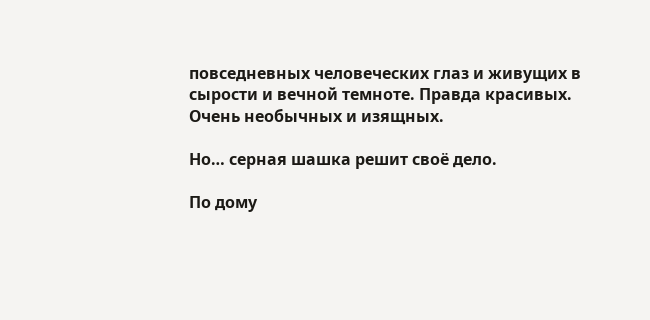повседневных человеческих глаз и живущих в сырости и вечной темноте. Правда красивых. Очень необычных и изящных.

Но… серная шашка решит своё дело.

По дому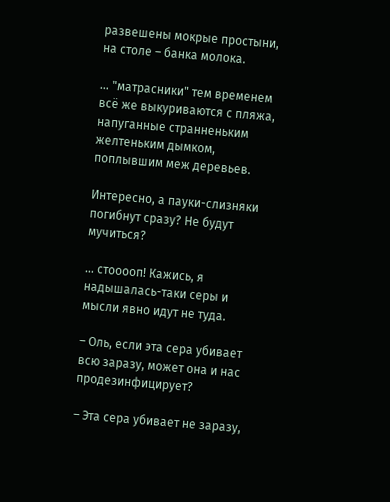развешены мокрые простыни, на столе – банка молока.

… "матрасники" тем временем всё же выкуриваются с пляжа, напуганные странненьким желтеньким дымком, поплывшим меж деревьев.

Интересно, а пауки-слизняки погибнут сразу? Не будут мучиться?

… стооооп! Кажись, я надышалась-таки серы и мысли явно идут не туда.

– Оль, если эта сера убивает всю заразу, может она и нас продезинфицирует?

– Эта сера убивает не заразу,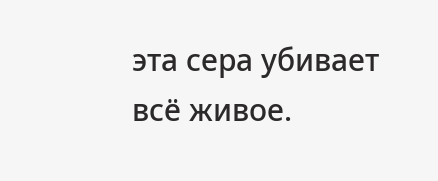эта сера убивает всё живое.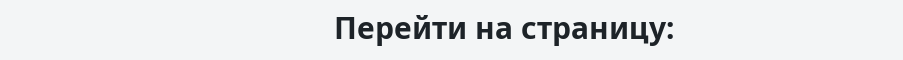Перейти на страницу: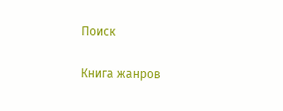Поиск

Книга жанров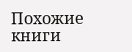Похожие книги